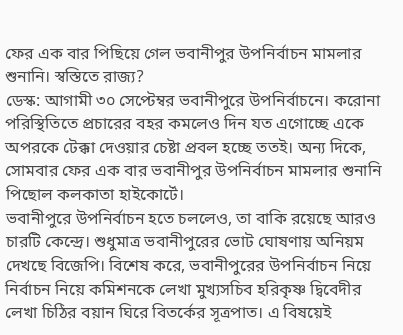ফের এক বার পিছিয়ে গেল ভবানীপুর উপনির্বাচন মামলার শুনানি। স্বস্তিতে রাজ্য?
ডেস্ক: আগামী ৩০ সেপ্টেম্বর ভবানীপুরে উপনির্বাচনে। করোনা পরিস্থিতিতে প্রচারের বহর কমলেও দিন যত এগোচ্ছে একে অপরকে টেক্কা দেওয়ার চেষ্টা প্রবল হচ্ছে ততই। অন্য দিকে, সোমবার ফের এক বার ভবানীপুর উপনির্বাচন মামলার শুনানি পিছোল কলকাতা হাইকোর্টে।
ভবানীপুরে উপনির্বাচন হতে চললেও, তা বাকি রয়েছে আরও চারটি কেন্দ্রে। শুধুমাত্র ভবানীপুরের ভোট ঘোষণায় অনিয়ম দেখছে বিজেপি। বিশেষ করে, ভবানীপুরের উপনির্বাচন নিয়ে নির্বাচন নিয়ে কমিশনকে লেখা মুখ্যসচিব হরিকৃষ্ণ দ্বিবেদীর লেখা চিঠির বয়ান ঘিরে বিতর্কের সূত্রপাত। এ বিষয়েই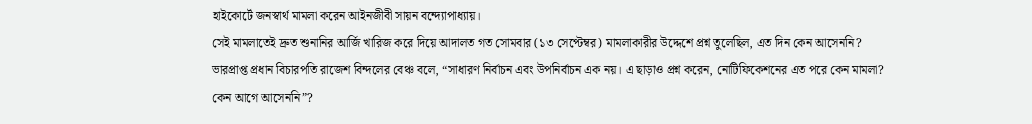হাইকোর্টে জনস্বার্থ মামলা করেন আইনজীবী সায়ন বন্দ্যোপাধ্যায়।
সেই মামলাতেই দ্রুত শুনানির আর্জি খারিজ করে দিয়ে আদালত গত সোমবার (১৩ সেপ্টেম্বর) মামলাকারীর উদ্দেশে প্রশ্ন তুলেছিল, এত দিন কেন আসেননি? ভারপ্রাপ্ত প্রধান বিচারপতি রাজেশ বিন্দলের বেঞ্চ বলে, “সাধারণ নির্বাচন এবং উপনির্বাচন এক নয়। এ ছাড়াও প্রশ্ন করেন, নোটিফিকেশনের এত পরে কেন মামলা? কেন আগে আসেননি”?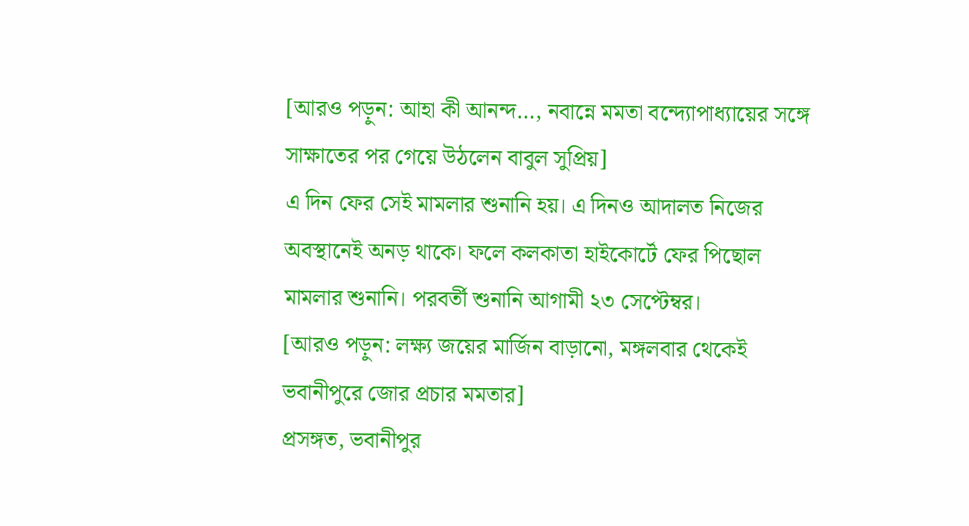[আরও পড়ুন: আহা কী আনন্দ…, নবান্নে মমতা বন্দ্যোপাধ্যায়ের সঙ্গে সাক্ষাতের পর গেয়ে উঠলেন বাবুল সুপ্রিয়]
এ দিন ফের সেই মামলার শুনানি হয়। এ দিনও আদালত নিজের অবস্থানেই অনড় থাকে। ফলে কলকাতা হাইকোর্টে ফের পিছোল মামলার শুনানি। পরবর্তী শুনানি আগামী ২৩ সেপ্টেম্বর।
[আরও পড়ুন: লক্ষ্য জয়ের মার্জিন বাড়ানো, মঙ্গলবার থেকেই ভবানীপুরে জোর প্রচার মমতার]
প্রসঙ্গত, ভবানীপুর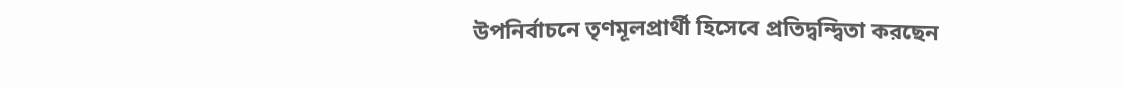উপনির্বাচনে তৃণমূলপ্রার্থী হিসেবে প্রতিদ্বন্দ্বিতা করছেন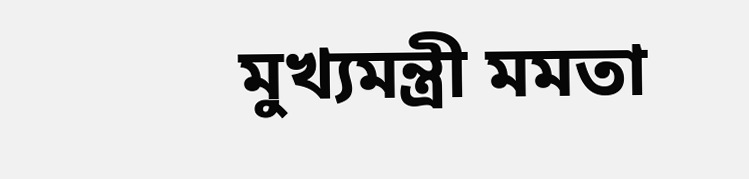মুখ্যমন্ত্রী মমতা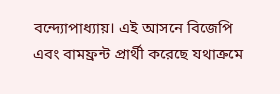বন্দ্যোপাধ্যায়। এই আসনে বিজেপি এবং বামফ্রন্ট প্রার্থী করেছে যথাক্রমে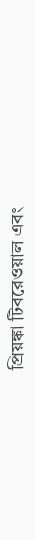প্রিয়ঙ্কা টিবরেওয়াল এবং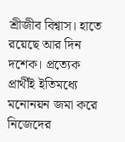শ্রীজীব বিশ্বাস। হাতে রয়েছে আর দিন দশেক। প্রত্যেক প্রার্থীই ইতিমধ্যে মনোনয়ন জমা করে নিজেদের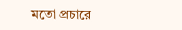মতো প্রচারে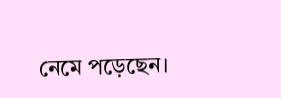নেমে পড়েছেন।